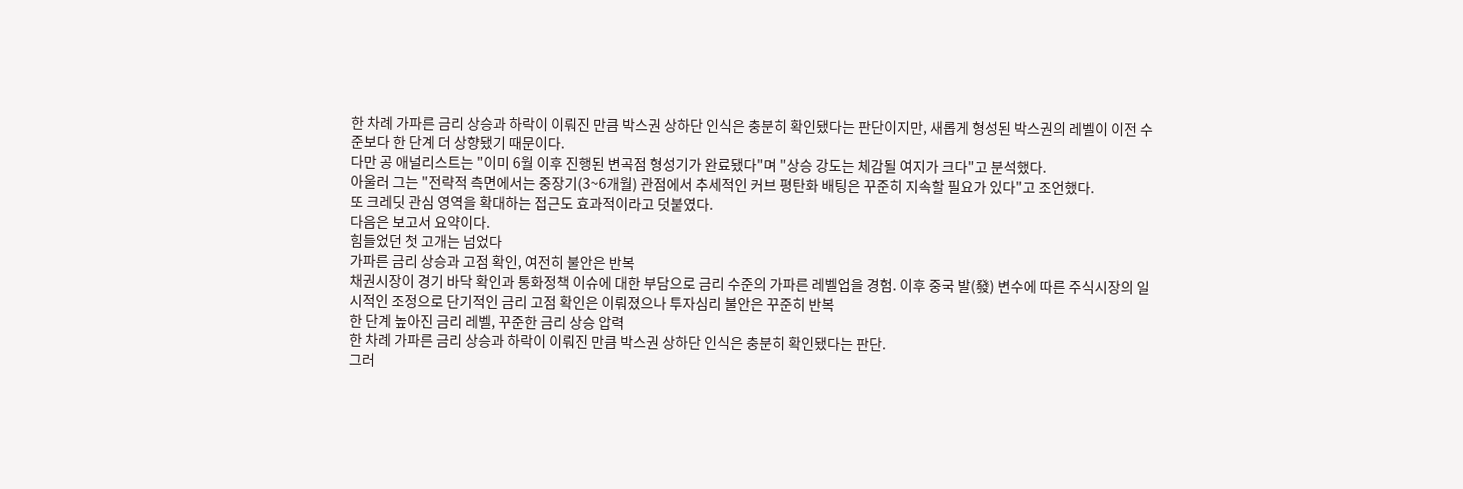한 차례 가파른 금리 상승과 하락이 이뤄진 만큼 박스권 상하단 인식은 충분히 확인됐다는 판단이지만, 새롭게 형성된 박스권의 레벨이 이전 수준보다 한 단계 더 상향됐기 때문이다.
다만 공 애널리스트는 "이미 6월 이후 진행된 변곡점 형성기가 완료됐다"며 "상승 강도는 체감될 여지가 크다"고 분석했다.
아울러 그는 "전략적 측면에서는 중장기(3~6개월) 관점에서 추세적인 커브 평탄화 배팅은 꾸준히 지속할 필요가 있다"고 조언했다.
또 크레딧 관심 영역을 확대하는 접근도 효과적이라고 덧붙였다.
다음은 보고서 요약이다.
힘들었던 첫 고개는 넘었다
가파른 금리 상승과 고점 확인, 여전히 불안은 반복
채권시장이 경기 바닥 확인과 통화정책 이슈에 대한 부담으로 금리 수준의 가파른 레벨업을 경험. 이후 중국 발(發) 변수에 따른 주식시장의 일시적인 조정으로 단기적인 금리 고점 확인은 이뤄졌으나 투자심리 불안은 꾸준히 반복
한 단계 높아진 금리 레벨, 꾸준한 금리 상승 압력
한 차례 가파른 금리 상승과 하락이 이뤄진 만큼 박스권 상하단 인식은 충분히 확인됐다는 판단.
그러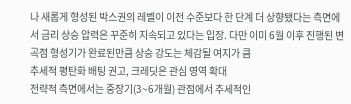나 새롭게 형성된 박스권의 레벨이 이전 수준보다 한 단계 더 상향됐다는 측면에서 금리 상승 압력은 꾸준히 지속되고 있다는 입장. 다만 이미 6월 이후 진행된 변곡점 형성기가 완료된만큼 상승 강도는 체감될 여지가 큼
추세적 평탄화 배팅 권고, 크레딧은 관심 영역 확대
전략적 측면에서는 중장기(3~6개월) 관점에서 추세적인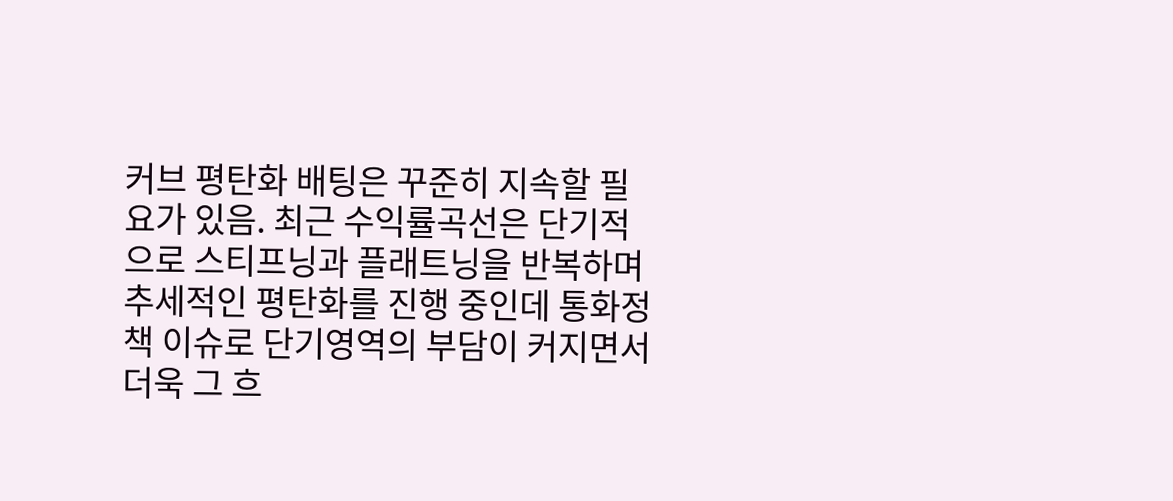커브 평탄화 배팅은 꾸준히 지속할 필요가 있음. 최근 수익률곡선은 단기적으로 스티프닝과 플래트닝을 반복하며 추세적인 평탄화를 진행 중인데 통화정책 이슈로 단기영역의 부담이 커지면서 더욱 그 흐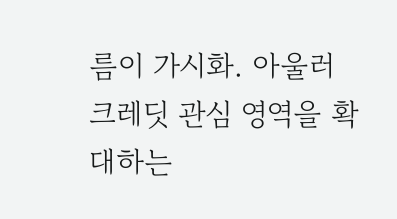름이 가시화. 아울러 크레딧 관심 영역을 확대하는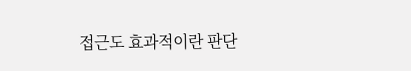접근도 효과적이란 판단